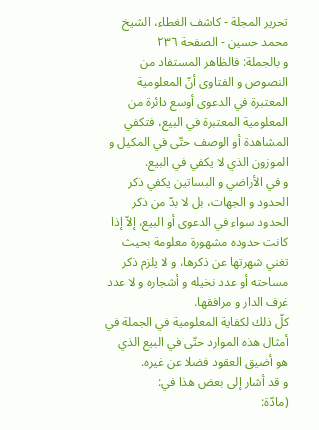تحرير المجلة - كاشف الغطاء، الشيخ محمد حسين - الصفحة ٢٣٦
و بالجملة: فالظاهر المستفاد من النصوص و الفتاوى أنّ المعلومية المعتبرة في الدعوى أوسع دائرة من المعلومية المعتبرة في البيع، فتكفي المشاهدة أو الوصف حتّى في المكيل و الموزون الذي لا يكفي في البيع.
و في الأراضي و البساتين يكفي ذكر الحدود و الجهات، بل لا بدّ من ذكر الحدود سواء في الدعوى أو البيع، إلاّ إذا كانت حدوده مشهورة معلومة بحيث تغني شهرتها عن ذكرها، و لا يلزم ذكر مساحته أو عدد نخيله و أشجاره و لا عدد غرف الدار و مرافقها.
كلّ ذلك لكفاية المعلومية في الجملة في أمثال هذه الموارد حتّى في البيع الذي هو أضيق العقود فضلا عن غيره.
و قد أشار إلى بعض هذا في:
(مادّة: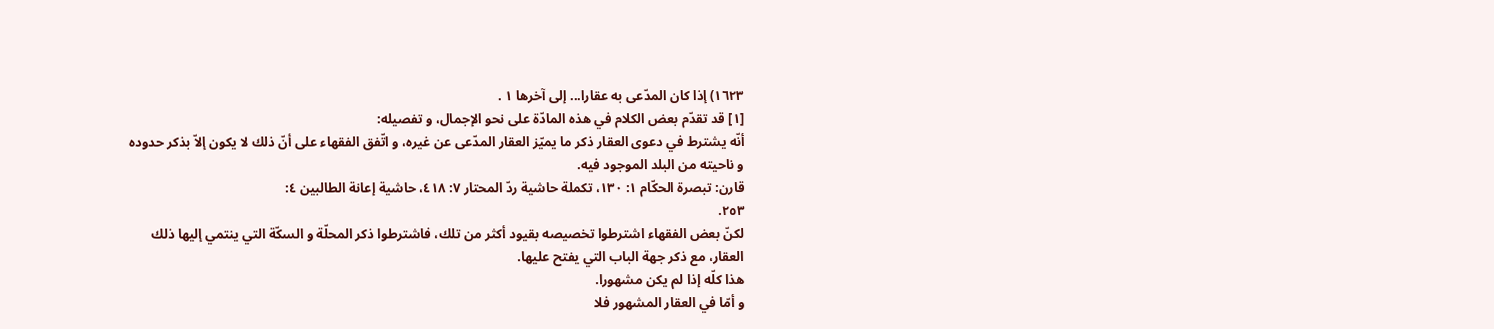١٦٢٣) إذا كان المدّعى به عقارا... إلى آخرها ١ .
[١] قد تقدّم بعض الكلام في هذه المادّة على نحو الإجمال، و تفصيله:
أنّه يشترط في دعوى العقار ذكر ما يميّز العقار المدّعى عن غيره، و اتّفق الفقهاء على أنّ ذلك لا يكون إلاّ بذكر حدوده و ناحيته من البلد الموجود فيه.
قارن: تبصرة الحكّام ١: ١٣٠، تكملة حاشية ردّ المحتار ٧: ٤١٨، حاشية إعانة الطالبين ٤:
٢٥٣.
لكنّ بعض الفقهاء اشترطوا تخصيصه بقيود أكثر من تلك، فاشترطوا ذكر المحلّة و السكّة التي ينتمي إليها ذلك العقار، مع ذكر جهة الباب التي يفتح عليها.
هذا كلّه إذا لم يكن مشهورا.
و أمّا في العقار المشهور فلا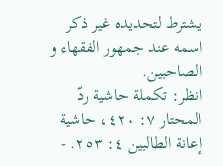يشترط لتحديده غير ذكر اسمه عند جمهور الفقهاء و الصاحبين.
انظر: تكملة حاشية ردّ المحتار ٧: ٤٢٠، حاشية إعانة الطالبين ٤: ٢٥٣. -